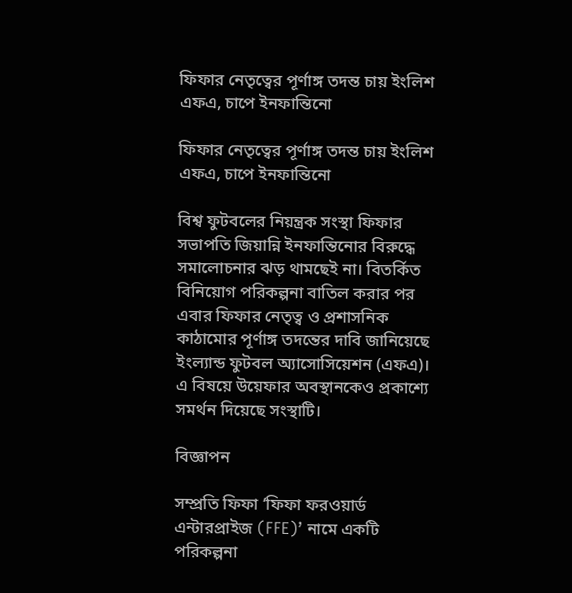ফিফার নেতৃত্বের পূর্ণাঙ্গ তদন্ত চায় ইংলিশ এফএ, চাপে ইনফান্তিনো

ফিফার নেতৃত্বের পূর্ণাঙ্গ তদন্ত চায় ইংলিশ এফএ, চাপে ইনফান্তিনো

বিশ্ব ফুটবলের নিয়ন্ত্রক সংস্থা ফিফার সভাপতি জিয়ান্নি ইনফান্তিনোর বিরুদ্ধে সমালোচনার ঝড় থামছেই না। বিতর্কিত বিনিয়োগ পরিকল্পনা বাতিল করার পর এবার ফিফার নেতৃত্ব ও প্রশাসনিক কাঠামোর পূর্ণাঙ্গ তদন্তের দাবি জানিয়েছে ইংল্যান্ড ফুটবল অ্যাসোসিয়েশন (এফএ)। এ বিষয়ে উয়েফার অবস্থানকেও প্রকাশ্যে সমর্থন দিয়েছে সংস্থাটি।

বিজ্ঞাপন

সম্প্রতি ফিফা ‘ফিফা ফরওয়ার্ড এন্টারপ্রাইজ (FFE)’ নামে একটি পরিকল্পনা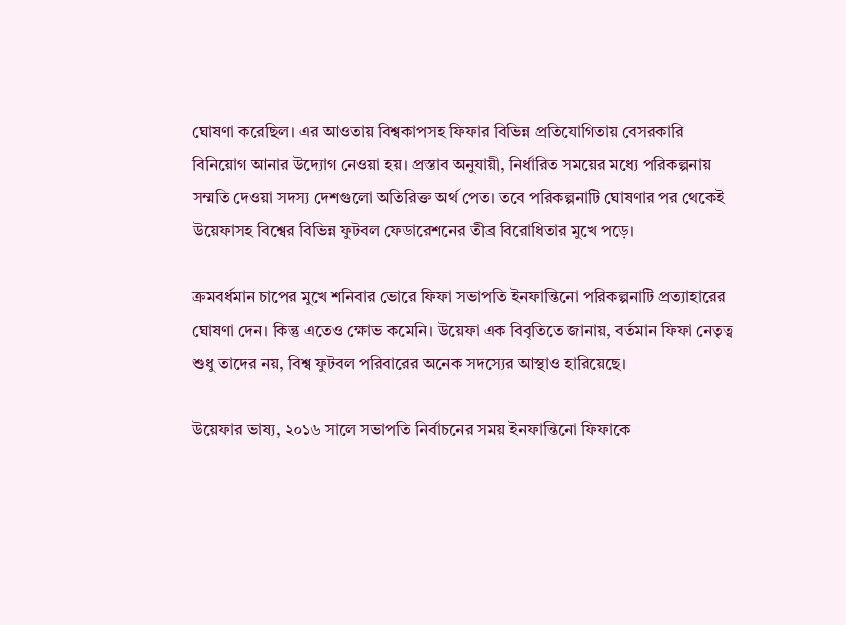ঘোষণা করেছিল। এর আওতায় বিশ্বকাপসহ ফিফার বিভিন্ন প্রতিযোগিতায় বেসরকারি বিনিয়োগ আনার উদ্যোগ নেওয়া হয়। প্রস্তাব অনুযায়ী, নির্ধারিত সময়ের মধ্যে পরিকল্পনায় সম্মতি দেওয়া সদস্য দেশগুলো অতিরিক্ত অর্থ পেত। তবে পরিকল্পনাটি ঘোষণার পর থেকেই উয়েফাসহ বিশ্বের বিভিন্ন ফুটবল ফেডারেশনের তীব্র বিরোধিতার মুখে পড়ে।

ক্রমবর্ধমান চাপের মুখে শনিবার ভোরে ফিফা সভাপতি ইনফান্তিনো পরিকল্পনাটি প্রত্যাহারের ঘোষণা দেন। কিন্তু এতেও ক্ষোভ কমেনি। উয়েফা এক বিবৃতিতে জানায়, বর্তমান ফিফা নেতৃত্ব শুধু তাদের নয়, বিশ্ব ফুটবল পরিবারের অনেক সদস্যের আস্থাও হারিয়েছে।

উয়েফার ভাষ্য, ২০১৬ সালে সভাপতি নির্বাচনের সময় ইনফান্তিনো ফিফাকে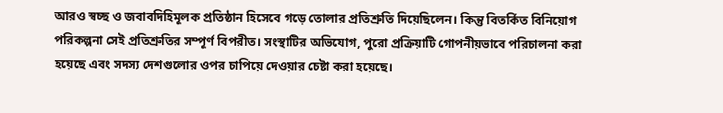আরও স্বচ্ছ ও জবাবদিহিমূলক প্রতিষ্ঠান হিসেবে গড়ে তোলার প্রতিশ্রুতি দিয়েছিলেন। কিন্তু বিতর্কিত বিনিয়োগ পরিকল্পনা সেই প্রতিশ্রুতির সম্পূর্ণ বিপরীত। সংস্থাটির অভিযোগ, পুরো প্রক্রিয়াটি গোপনীয়ভাবে পরিচালনা করা হয়েছে এবং সদস্য দেশগুলোর ওপর চাপিয়ে দেওয়ার চেষ্টা করা হয়েছে।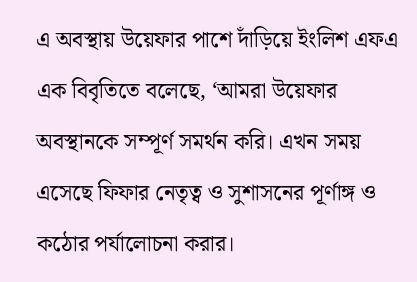এ অবস্থায় উয়েফার পাশে দাঁড়িয়ে ইংলিশ এফএ এক বিবৃতিতে বলেছে, ‘আমরা উয়েফার অবস্থানকে সম্পূর্ণ সমর্থন করি। এখন সময় এসেছে ফিফার নেতৃত্ব ও সুশাসনের পূর্ণাঙ্গ ও কঠোর পর্যালোচনা করার।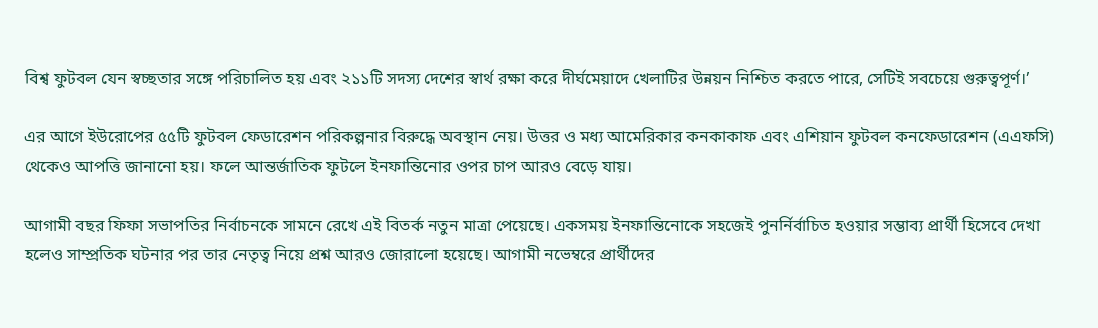বিশ্ব ফুটবল যেন স্বচ্ছতার সঙ্গে পরিচালিত হয় এবং ২১১টি সদস্য দেশের স্বার্থ রক্ষা করে দীর্ঘমেয়াদে খেলাটির উন্নয়ন নিশ্চিত করতে পারে, সেটিই সবচেয়ে গুরুত্বপূর্ণ।’

এর আগে ইউরোপের ৫৫টি ফুটবল ফেডারেশন পরিকল্পনার বিরুদ্ধে অবস্থান নেয়। উত্তর ও মধ্য আমেরিকার কনকাকাফ এবং এশিয়ান ফুটবল কনফেডারেশন (এএফসি) থেকেও আপত্তি জানানো হয়। ফলে আন্তর্জাতিক ফুটলে ইনফান্তিনোর ওপর চাপ আরও বেড়ে যায়।

আগামী বছর ফিফা সভাপতির নির্বাচনকে সামনে রেখে এই বিতর্ক নতুন মাত্রা পেয়েছে। একসময় ইনফান্তিনোকে সহজেই পুনর্নির্বাচিত হওয়ার সম্ভাব্য প্রার্থী হিসেবে দেখা হলেও সাম্প্রতিক ঘটনার পর তার নেতৃত্ব নিয়ে প্রশ্ন আরও জোরালো হয়েছে। আগামী নভেম্বরে প্রার্থীদের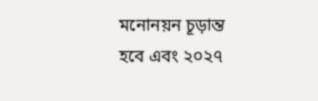মনোনয়ন চূড়ান্ত হবে এবং ২০২৭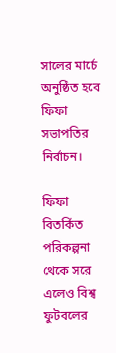সালের মার্চে অনুষ্ঠিত হবে ফিফা সভাপতির নির্বাচন।

ফিফা বিতর্কিত পরিকল্পনা থেকে সরে এলেও বিশ্ব ফুটবলের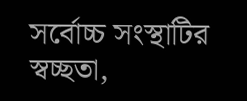সর্বোচ্চ সংস্থাটির স্বচ্ছতা,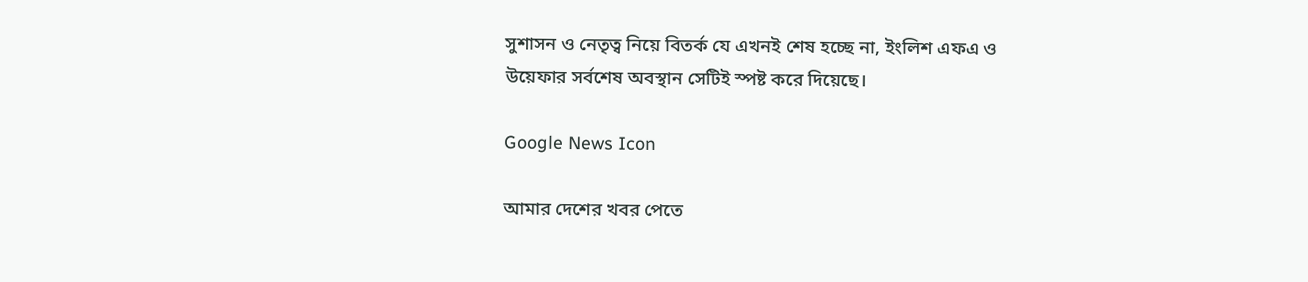সুশাসন ও নেতৃত্ব নিয়ে বিতর্ক যে এখনই শেষ হচ্ছে না, ইংলিশ এফএ ও উয়েফার সর্বশেষ অবস্থান সেটিই স্পষ্ট করে দিয়েছে।

Google News Icon

আমার দেশের খবর পেতে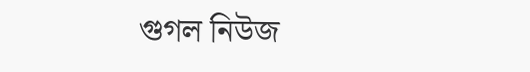গুগল নিউজ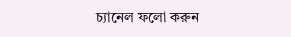চ্যানেল ফলো করুন